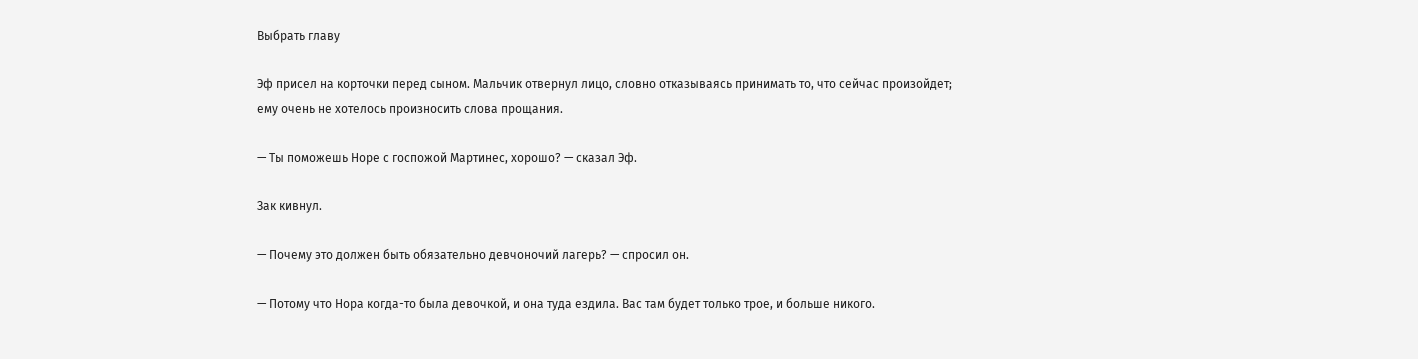Выбрать главу

Эф присел на корточки перед сыном. Мальчик отвернул лицо, словно отказываясь принимать то, что сейчас произойдет; ему очень не хотелось произносить слова прощания.

— Ты поможешь Норе с госпожой Мартинес, хорошо? — сказал Эф.

Зак кивнул.

— Почему это должен быть обязательно девчоночий лагерь? — спросил он.

— Потому что Нора когда-то была девочкой, и она туда ездила. Вас там будет только трое, и больше никого.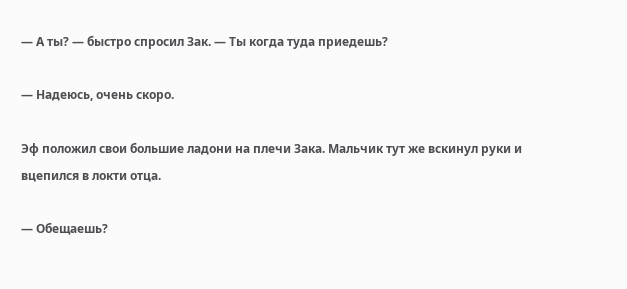— А ты? — быстро спросил Зак. — Ты когда туда приедешь?

— Надеюсь, очень скоро.

Эф положил свои большие ладони на плечи Зака. Мальчик тут же вскинул руки и вцепился в локти отца.

— Обещаешь?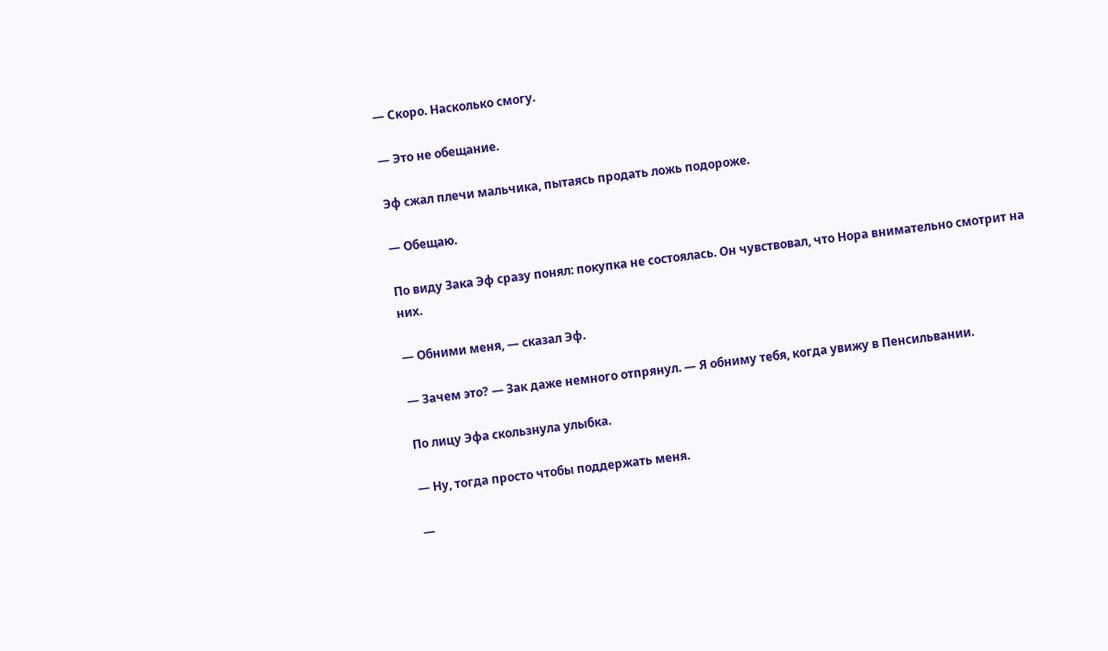— Скоро. Насколько смогу.

— Это не обещание.

Эф сжал плечи мальчика, пытаясь продать ложь подороже.

— Обещаю.

По виду Зака Эф сразу понял: покупка не состоялась. Он чувствовал, что Нора внимательно смотрит на них.

— Обними меня, — сказал Эф.

— Зачем это? — Зак даже немного отпрянул. — Я обниму тебя, когда увижу в Пенсильвании.

По лицу Эфа скользнула улыбка.

— Ну, тогда просто чтобы поддержать меня.

—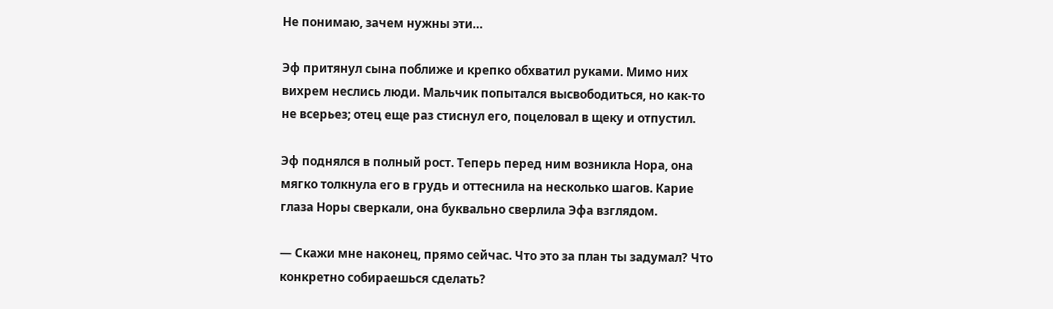Не понимаю, зачем нужны эти…

Эф притянул сына поближе и крепко обхватил руками. Мимо них вихрем неслись люди. Мальчик попытался высвободиться, но как-то не всерьез; отец еще раз стиснул его, поцеловал в щеку и отпустил.

Эф поднялся в полный рост. Теперь перед ним возникла Нора, она мягко толкнула его в грудь и оттеснила на несколько шагов. Карие глаза Норы сверкали, она буквально сверлила Эфа взглядом.

— Скажи мне наконец, прямо сейчас. Что это за план ты задумал? Что конкретно собираешься сделать?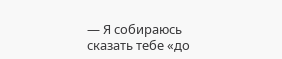— Я собираюсь сказать тебе «до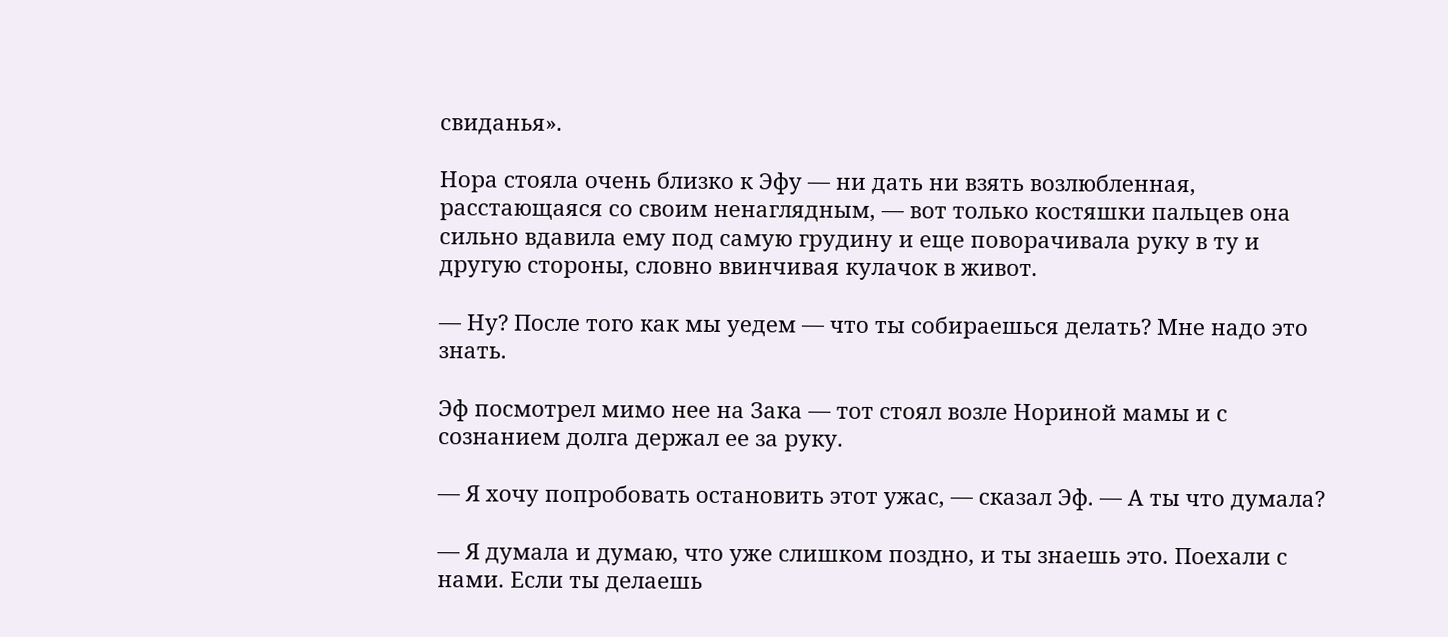свиданья».

Нора стояла очень близко к Эфу — ни дать ни взять возлюбленная, расстающаяся со своим ненаглядным, — вот только костяшки пальцев она сильно вдавила ему под самую грудину и еще поворачивала руку в ту и другую стороны, словно ввинчивая кулачок в живот.

— Ну? После того как мы уедем — что ты собираешься делать? Мне надо это знать.

Эф посмотрел мимо нее на Зака — тот стоял возле Нориной мамы и с сознанием долга держал ее за руку.

— Я хочу попробовать остановить этот ужас, — сказал Эф. — А ты что думала?

— Я думала и думаю, что уже слишком поздно, и ты знаешь это. Поехали с нами. Если ты делаешь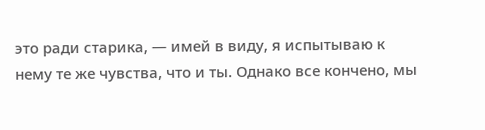это ради старика, — имей в виду, я испытываю к нему те же чувства, что и ты. Однако все кончено, мы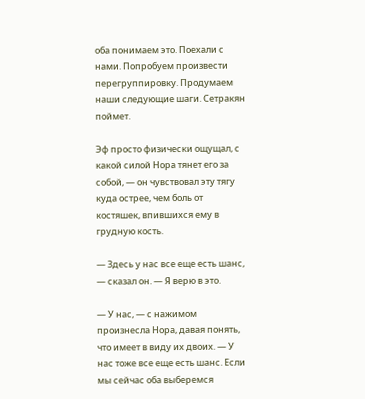оба понимаем это. Поехали с нами. Попробуем произвести перегруппировку. Продумаем наши следующие шаги. Сетракян поймет.

Эф просто физически ощущал, с какой силой Нора тянет его за собой, — он чувствовал эту тягу куда острее, чем боль от костяшек, впившихся ему в грудную кость.

— Здесь у нас все еще есть шанс, — сказал он. — Я верю в это.

— У нас, — с нажимом произнесла Нора, давая понять, что имеет в виду их двоих. — У нас тоже все еще есть шанс. Если мы сейчас оба выберемся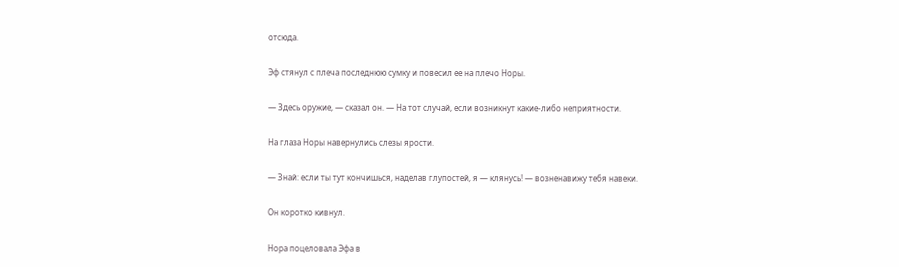отсюда.

Эф стянул с плеча последнюю сумку и повесил ее на плечо Норы.

— Здесь оружие, — сказал он. — На тот случай, если возникнут какие-либо неприятности.

На глаза Норы навернулись слезы ярости.

— Знай: если ты тут кончишься, наделав глупостей, я — клянусь! — возненавижу тебя навеки.

Он коротко кивнул.

Нора поцеловала Эфа в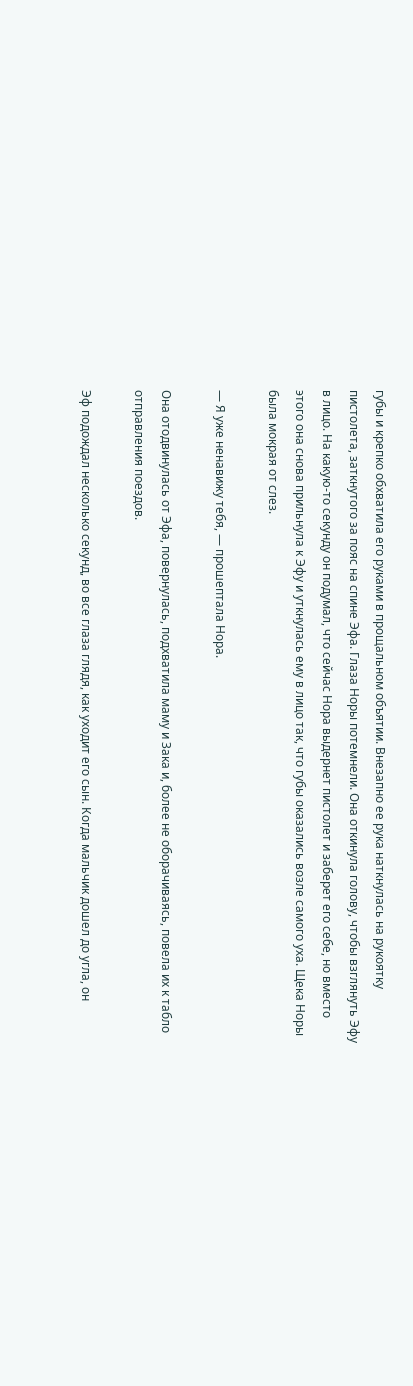губы и крепко обхватила его руками в прощальном объятии. Внезапно ее рука наткнулась на рукоятку пистолета, заткнутого за пояс на спине Эфа. Глаза Норы потемнели. Она откинула голову, чтобы взглянуть Эфу в лицо. На какую-то секунду он подумал, что сейчас Нора выдернет пистолет и заберет его себе, но вместо этого она снова прильнула к Эфу и уткнулась ему в лицо так, что губы оказались возле самого уха. Щека Норы была мокрая от слез.

— Я уже ненавижу тебя, — прошептала Нора.

Она отодвинулась от Эфа, повернулась, подхватила маму и Зака и, более не оборачиваясь, повела их к табло отправления поездов.

Эф подождал несколько секунд, во все глаза глядя, как уходит его сын. Когда мальчик дошел до угла, он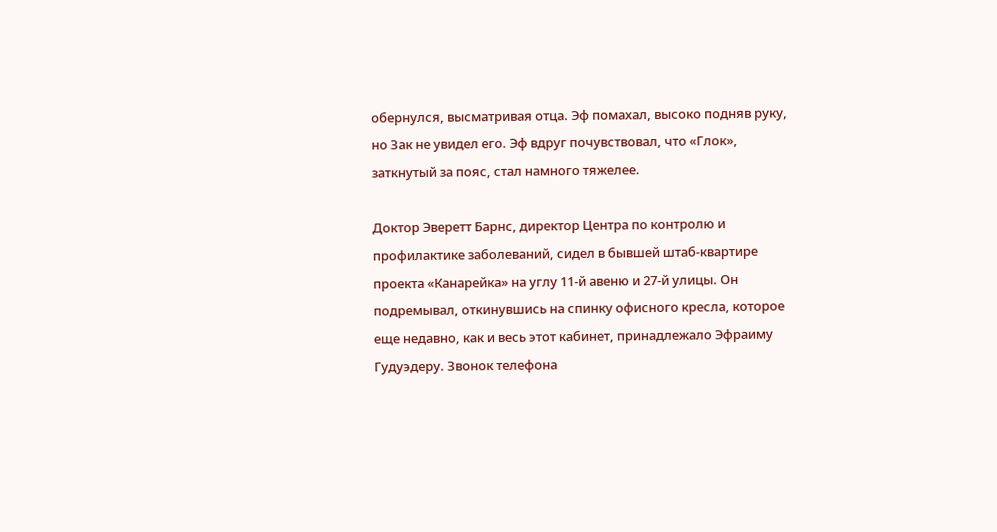обернулся, высматривая отца. Эф помахал, высоко подняв руку, но Зак не увидел его. Эф вдруг почувствовал, что «Глок», заткнутый за пояс, стал намного тяжелее.

Доктор Эверетт Барнс, директор Центра по контролю и профилактике заболеваний, сидел в бывшей штаб-квартире проекта «Канарейка» на углу 11-й авеню и 27-й улицы. Он подремывал, откинувшись на спинку офисного кресла, которое еще недавно, как и весь этот кабинет, принадлежало Эфраиму Гудуэдеру. Звонок телефона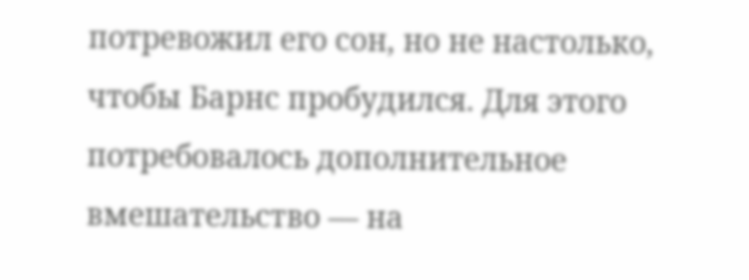потревожил его сон, но не настолько, чтобы Барнс пробудился. Для этого потребовалось дополнительное вмешательство — на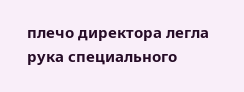плечо директора легла рука специального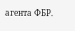агента ФБР.